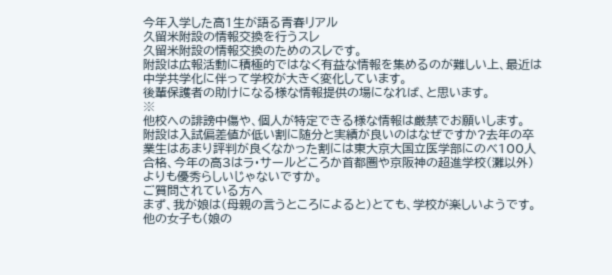今年入学した高1生が語る青春リアル
久留米附設の情報交換を行うスレ
久留米附設の情報交換のためのスレです。
附設は広報活動に積極的ではなく有益な情報を集めるのが難しい上、最近は中学共学化に伴って学校が大きく変化しています。
後輩保護者の助けになる様な情報提供の場になれば、と思います。
※
他校への誹謗中傷や、個人が特定できる様な情報は厳禁でお願いします。
附設は入試偏差値が低い割に随分と実績が良いのはなぜですか?去年の卒業生はあまり評判が良くなかった割には東大京大国立医学部にのべ100人合格、今年の高3はラ・サールどころか首都圏や京阪神の超進学校(灘以外)よりも優秀らしいじゃないですか。
ご質問されている方へ
まず、我が娘は(母親の言うところによると)とても、学校が楽しいようです。
他の女子も(娘の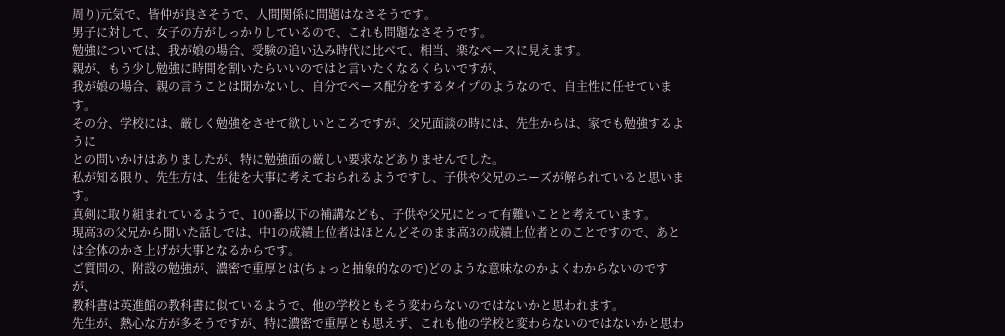周り)元気で、皆仲が良さそうで、人間関係に問題はなさそうです。
男子に対して、女子の方がしっかりしているので、これも問題なさそうです。
勉強については、我が娘の場合、受験の追い込み時代に比べて、相当、楽なペースに見えます。
親が、もう少し勉強に時間を割いたらいいのではと言いたくなるくらいですが、
我が娘の場合、親の言うことは聞かないし、自分でペース配分をするタイプのようなので、自主性に任せています。
その分、学校には、厳しく勉強をさせて欲しいところですが、父兄面談の時には、先生からは、家でも勉強するように
との問いかけはありましたが、特に勉強面の厳しい要求などありませんでした。
私が知る限り、先生方は、生徒を大事に考えておられるようですし、子供や父兄のニーズが解られていると思います。
真剣に取り組まれているようで、100番以下の補講なども、子供や父兄にとって有難いことと考えています。
現高3の父兄から聞いた話しでは、中1の成績上位者はほとんどそのまま高3の成績上位者とのことですので、あとは全体のかさ上げが大事となるからです。
ご質問の、附設の勉強が、濃密で重厚とは(ちょっと抽象的なので)どのような意味なのかよくわからないのですが、
教科書は英進館の教科書に似ているようで、他の学校ともそう変わらないのではないかと思われます。
先生が、熱心な方が多そうですが、特に濃密で重厚とも思えず、これも他の学校と変わらないのではないかと思わ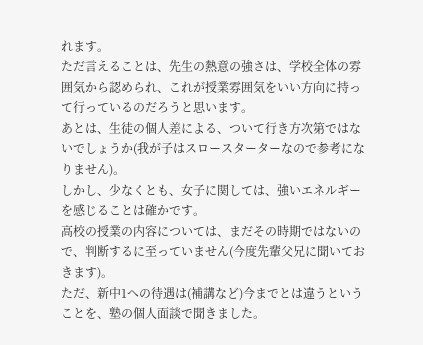れます。
ただ言えることは、先生の熱意の強さは、学校全体の雰囲気から認められ、これが授業雰囲気をいい方向に持って行っているのだろうと思います。
あとは、生徒の個人差による、ついて行き方次第ではないでしょうか(我が子はスロースターターなので参考になりません)。
しかし、少なくとも、女子に関しては、強いエネルギーを感じることは確かです。
高校の授業の内容については、まだその時期ではないので、判断するに至っていません(今度先輩父兄に聞いておきます)。
ただ、新中1への待遇は(補講など)今までとは違うということを、塾の個人面談で聞きました。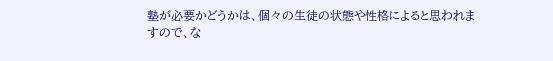塾が必要かどうかは、個々の生徒の状態や性格によると思われますので、な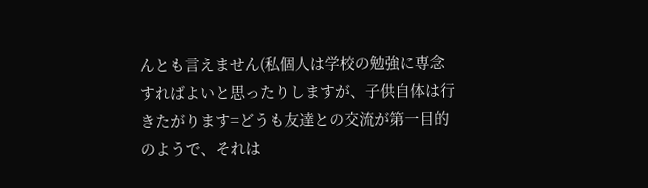んとも言えません(私個人は学校の勉強に専念すればよいと思ったりしますが、子供自体は行きたがります=どうも友達との交流が第一目的のようで、それは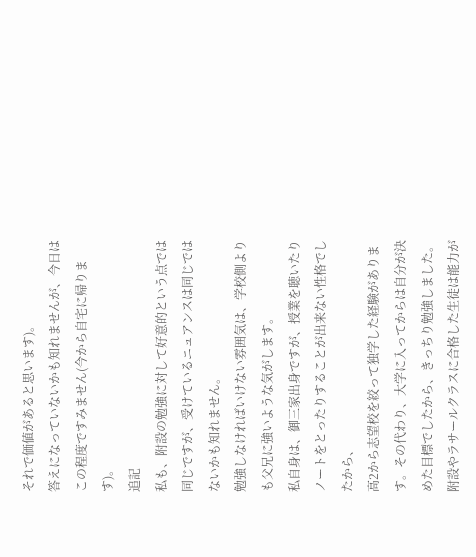それで価値があると思います)。
答えになっていないかも知れませんが、今日はこの程度ですみません(今から自宅に帰ります)。
追記
私も、附設の勉強に対して好意的という点では同じですが、受けているニュアンスは同じではないかも知れません。
勉強しなければいけない雰囲気は、学校側よりも父兄に強いような気がします。
私自身は、御三家出身ですが、授業を聴いたりノートをとったりすることが出来ない性格でしたから、
高2から志望校を絞って独学した経験があります。その代わり、大学に入ってからは自分が決めた目標でしたから、きっちり勉強しました。
附設やラサールクラスに合格した生徒は能力が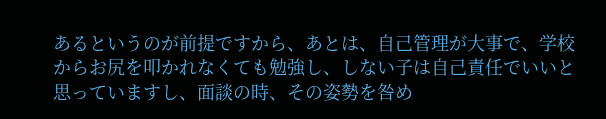あるというのが前提ですから、あとは、自己管理が大事で、学校からお尻を叩かれなくても勉強し、しない子は自己責任でいいと思っていますし、面談の時、その姿勢を咎め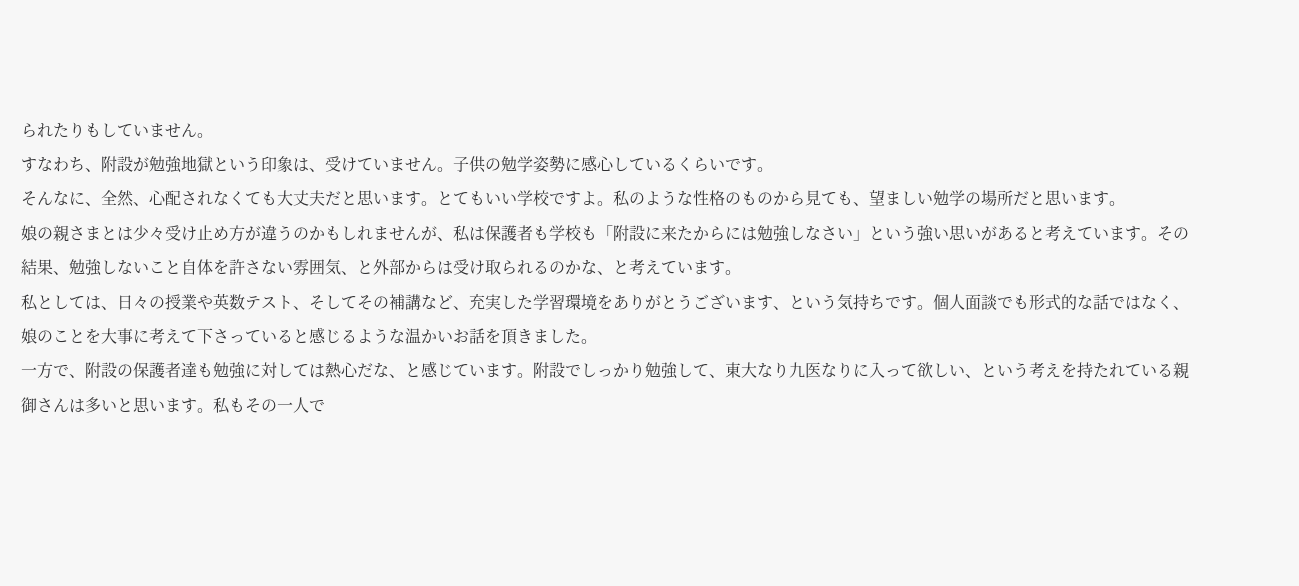られたりもしていません。
すなわち、附設が勉強地獄という印象は、受けていません。子供の勉学姿勢に感心しているくらいです。
そんなに、全然、心配されなくても大丈夫だと思います。とてもいい学校ですよ。私のような性格のものから見ても、望ましい勉学の場所だと思います。
娘の親さまとは少々受け止め方が違うのかもしれませんが、私は保護者も学校も「附設に来たからには勉強しなさい」という強い思いがあると考えています。その結果、勉強しないこと自体を許さない雰囲気、と外部からは受け取られるのかな、と考えています。
私としては、日々の授業や英数テスト、そしてその補講など、充実した学習環境をありがとうございます、という気持ちです。個人面談でも形式的な話ではなく、娘のことを大事に考えて下さっていると感じるような温かいお話を頂きました。
一方で、附設の保護者達も勉強に対しては熱心だな、と感じています。附設でしっかり勉強して、東大なり九医なりに入って欲しい、という考えを持たれている親御さんは多いと思います。私もその一人で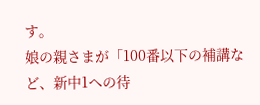す。
娘の親さまが「100番以下の補講など、新中1への待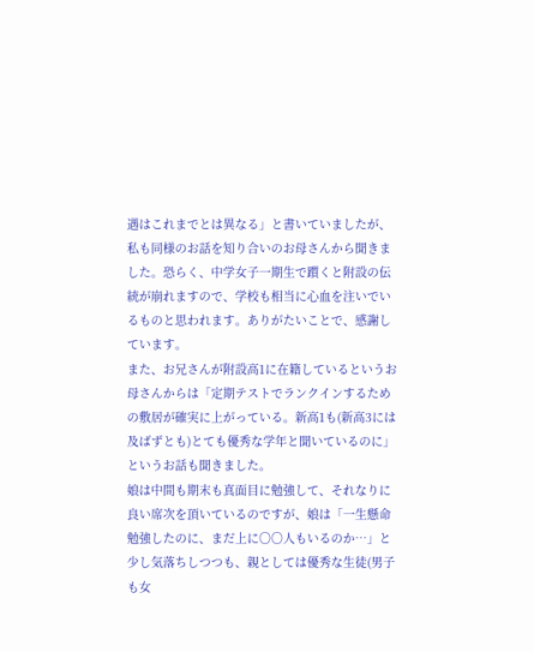遇はこれまでとは異なる」と書いていましたが、私も同様のお話を知り合いのお母さんから聞きました。恐らく、中学女子一期生で躓くと附設の伝統が崩れますので、学校も相当に心血を注いでいるものと思われます。ありがたいことで、感謝しています。
また、お兄さんが附設高1に在籍しているというお母さんからは「定期テストでランクインするための敷居が確実に上がっている。新高1も(新高3には及ばずとも)とても優秀な学年と聞いているのに」というお話も聞きました。
娘は中間も期末も真面目に勉強して、それなりに良い席次を頂いているのですが、娘は「一生懸命勉強したのに、まだ上に〇〇人もいるのか…」と少し気落ちしつつも、親としては優秀な生徒(男子も女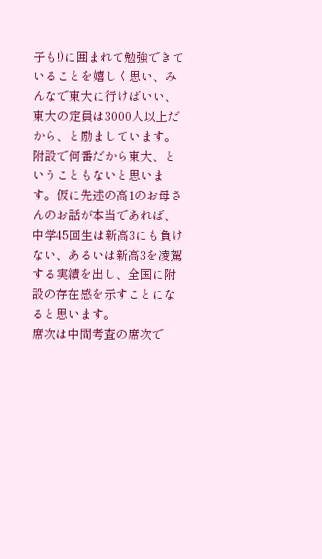子も!)に囲まれて勉強できていることを嬉しく思い、みんなで東大に行けばいい、東大の定員は3000人以上だから、と励ましています。
附設で何番だから東大、ということもないと思います。仮に先述の高1のお母さんのお話が本当であれば、中学45回生は新高3にも負けない、あるいは新高3を凌駕する実績を出し、全国に附設の存在感を示すことになると思います。
席次は中間考査の席次で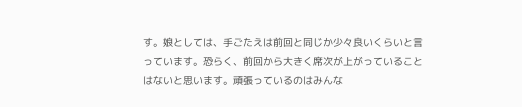す。娘としては、手ごたえは前回と同じか少々良いくらいと言っています。恐らく、前回から大きく席次が上がっていることはないと思います。頑張っているのはみんな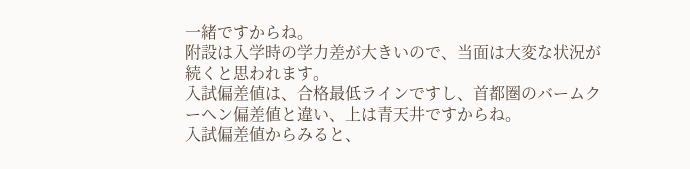一緒ですからね。
附設は入学時の学力差が大きいので、当面は大変な状況が続くと思われます。
入試偏差値は、合格最低ラインですし、首都圏のバームクーヘン偏差値と違い、上は青天井ですからね。
入試偏差値からみると、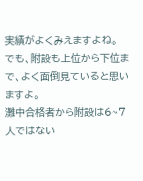実績がよくみえますよね。
でも、附設も上位から下位まで、よく面倒見ていると思いますよ。
灘中合格者から附設は6~7人ではない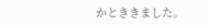かとききました。